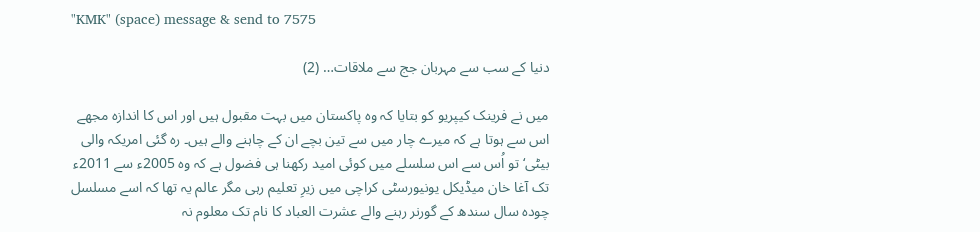"KMK" (space) message & send to 7575

دنیا کے سب سے مہربان جج سے ملاقات… (2)

میں نے فرینک کیپریو کو بتایا کہ وہ پاکستان میں بہت مقبول ہیں اور اس کا اندازہ مجھے اس سے ہوتا ہے کہ میرے چار میں سے تین بچے ان کے چاہنے والے ہیں۔ رہ گئی امریکہ والی بیٹی‘ تو اُس سے اس سلسلے میں کوئی امید رکھنا ہی فضول ہے کہ وہ 2005ء سے 2011ء تک آغا خان میڈیکل یونیورسٹی کراچی میں زیرِ تعلیم رہی مگر عالم یہ تھا کہ اسے مسلسل چودہ سال سندھ کے گورنر رہنے والے عشرت العباد کا نام تک معلوم نہ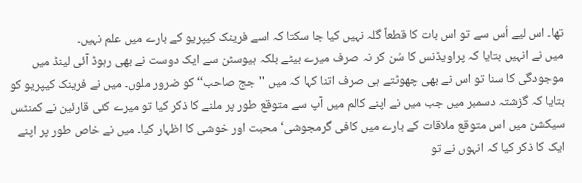تھا۔ اس لیے اُس سے تو اس بات کا قطعاً گلہ نہیں کیا جا سکتا کہ اسے فرینک کیپریو کے بارے میں علم نہیں۔
میں نے انہیں بتایا کہ پراویڈنس کا سُن کر نہ صرف میرے بیٹے بلکہ ہیوسٹن سے ایک دوست نے بھی رہوڈ آئی لینڈ میں موجودگی کا سنا تو اس نے بھی چھوٹتے ہی صرف اتنا کہا کہ میں ''جج صاحب‘‘ کو ضرور ملوں۔ میں نے فرینک کیپریو کو بتایا کہ گزشتہ دسمبر میں جب میں نے اپنے کالم میں آپ سے متوقع طور پر ملنے کا ذکر کیا تو میرے کئی قارئین نے کمنٹس سیکشن میں اس متوقع ملاقات کے بارے میں کافی گرمجوشی‘ محبت اور خوشی کا اظہار کیا۔ میں نے خاص طور پر اپنے ایک کا ذکر کیا کہ انہوں نے تو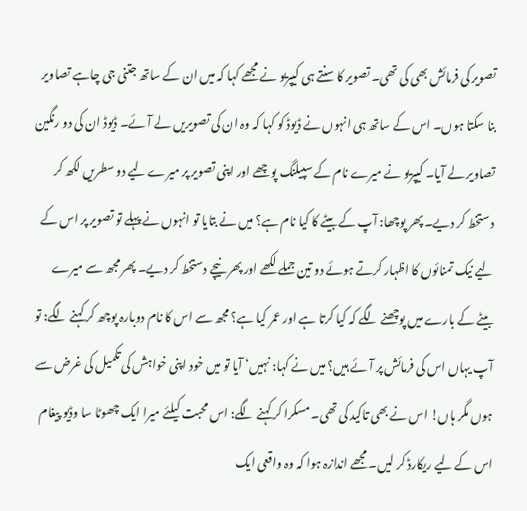تصویر کی فرمائش بھی کی تھی۔ تصویر کا سنتے ہی کیپریو نے مجھے کہا کہ میں ان کے ساتھ جتنی جی چاہے تصاویر بنا سکتا ہوں۔ اس کے ساتھ ہی انہوں نے ڈیوڈ کو کہا کہ وہ ان کی تصویریں لے آئے۔ ڈیوڈ ان کی دو رنگین تصاویر لے آیا۔ کیپریو نے میرے نام کے سپیلنگ پوچھے اور اپنی تصویر پر میرے لیے دو سطریں لکھ کر دستخط کر دیے۔ پھر پوچھا: آپ کے بیٹے کا کیا نام ہے؟ میں نے بتایا تو انہوں نے پہلے تو تصویر پر اس کے لیے نیک تمنائوں کا اظہار کرتے ہوئے دو تین جملے لکھے اور پھر نیچے دستخط کر دیے۔ پھر مجھ سے میرے بیٹے کے بارے میں پوچھنے لگے کہ کیا کرتا ہے اور عمر کیا ہے؟ مجھ سے اس کا نام دوبارہ پوچھ کر کہنے لگے: تو آپ یہاں اس کی فرمائش پر آئے ہیں؟ میں نے کہا: نہیں‘ آیا تو میں خود اپنی خواہش کی تکمیل کی غرض سے ہوں مگر ہاں! اس نے بھی تاکید کی تھی۔ مسکرا کر کہنے لگے: اس محبت کیلئے میرا ایک چھوٹا سا وڈیو پیغام اس کے لیے ریکارڈ کر لیں۔ مجھے اندازہ ہوا کہ وہ واقعی ایک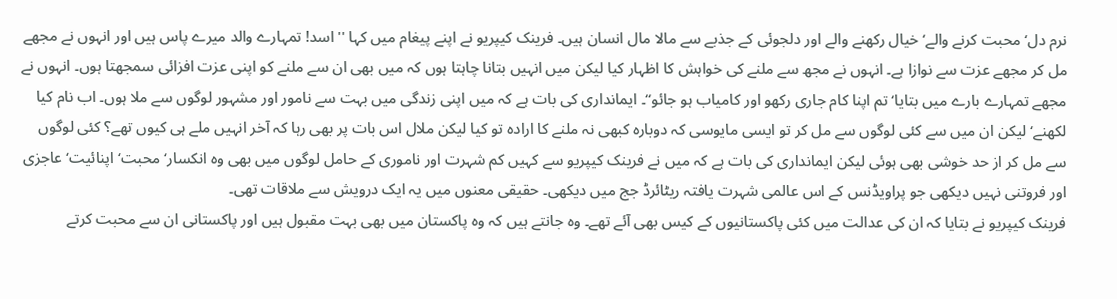نرم دل‘ محبت کرنے والے‘ خیال رکھنے والے اور دلجوئی کے جذبے سے مالا مال انسان ہیں۔ فرینک کیپریو نے اپنے پیغام میں کہا ''اسد! تمہارے والد میرے پاس ہیں اور انہوں نے مجھے مل کر مجھے عزت سے نوازا ہے۔ انہوں نے مجھ سے ملنے کی خواہش کا اظہار کیا لیکن میں انہیں بتانا چاہتا ہوں کہ میں بھی ان سے ملنے کو اپنی عزت افزائی سمجھتا ہوں۔ انہوں نے مجھے تمہارے بارے میں بتایا‘ تم اپنا کام جاری رکھو اور کامیاب ہو جائو‘‘۔ ایمانداری کی بات ہے کہ میں اپنی زندگی میں بہت سے نامور اور مشہور لوگوں سے ملا ہوں۔ اب نام کیا لکھنے‘ لیکن ان میں سے کئی لوگوں سے مل کر تو ایسی مایوسی کہ دوبارہ کبھی نہ ملنے کا ارادہ تو کیا لیکن ملال اس بات پر بھی رہا کہ آخر انہیں ملے ہی کیوں تھے؟ کئی لوگوں سے مل کر از حد خوشی بھی ہوئی لیکن ایمانداری کی بات ہے کہ میں نے فرینک کیپریو سے کہیں کم شہرت اور ناموری کے حامل لوگوں میں بھی وہ انکسار‘ محبت‘ اپنائیت‘ عاجزی اور فروتنی نہیں دیکھی جو پراویڈنس کے اس عالمی شہرت یافتہ ریٹائرڈ جج میں دیکھی۔ حقیقی معنوں میں یہ ایک درویش سے ملاقات تھی۔
فرینک کیپریو نے بتایا کہ ان کی عدالت میں کئی پاکستانیوں کے کیس بھی آئے تھے۔ وہ جانتے ہیں کہ وہ پاکستان میں بھی بہت مقبول ہیں اور پاکستانی ان سے محبت کرتے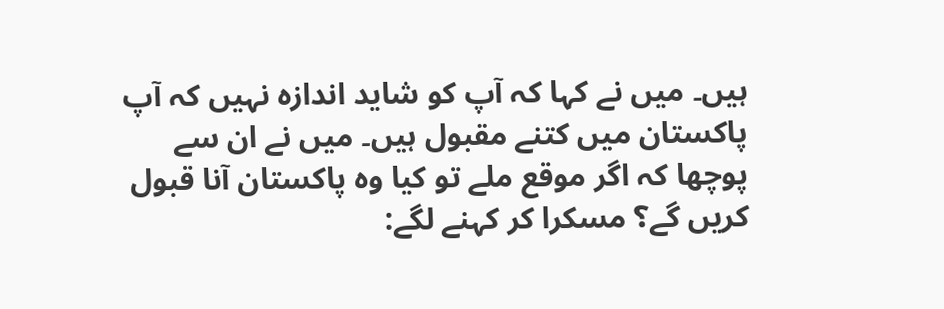ہیں۔ میں نے کہا کہ آپ کو شاید اندازہ نہیں کہ آپ پاکستان میں کتنے مقبول ہیں۔ میں نے ان سے پوچھا کہ اگر موقع ملے تو کیا وہ پاکستان آنا قبول کریں گے؟ مسکرا کر کہنے لگے: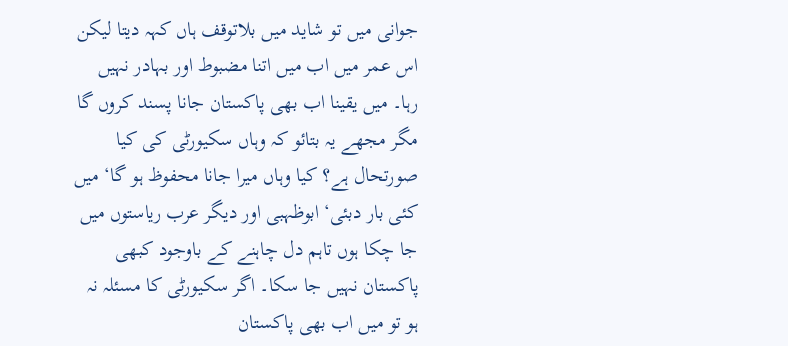جوانی میں تو شاید میں بلاتوقف ہاں کہہ دیتا لیکن اس عمر میں اب میں اتنا مضبوط اور بہادر نہیں رہا۔ میں یقینا اب بھی پاکستان جانا پسند کروں گا مگر مجھے یہ بتائو کہ وہاں سکیورٹی کی کیا صورتحال ہے؟ کیا وہاں میرا جانا محفوظ ہو گا‘ میں کئی بار دبئی‘ ابوظہبی اور دیگر عرب ریاستوں میں جا چکا ہوں تاہم دل چاہنے کے باوجود کبھی پاکستان نہیں جا سکا۔ اگر سکیورٹی کا مسئلہ نہ ہو تو میں اب بھی پاکستان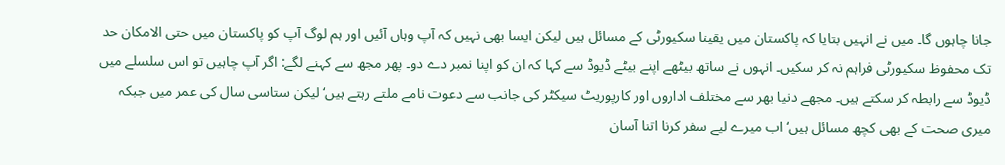جانا چاہوں گا۔ میں نے انہیں بتایا کہ پاکستان میں یقینا سکیورٹی کے مسائل ہیں لیکن ایسا بھی نہیں کہ آپ وہاں آئیں اور ہم لوگ آپ کو پاکستان میں حتی الامکان حد تک محفوظ سکیورٹی فراہم نہ کر سکیں۔ انہوں نے ساتھ بیٹھے اپنے بیٹے ڈیوڈ سے کہا کہ ان کو اپنا نمبر دے دو۔ پھر مجھ سے کہنے لگے: اگر آپ چاہیں تو اس سلسلے میں ڈیوڈ سے رابطہ کر سکتے ہیں۔ مجھے دنیا بھر سے مختلف اداروں اور کارپوریٹ سیکٹر کی جانب سے دعوت نامے ملتے رہتے ہیں‘ لیکن ستاسی سال کی عمر میں جبکہ میری صحت کے بھی کچھ مسائل ہیں‘ اب میرے لیے سفر کرنا اتنا آسان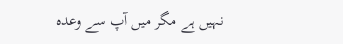نہیں ہے مگر میں آپ سے وعدہ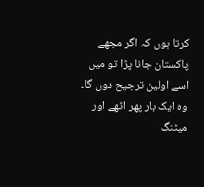کرتا ہوں کہ اگر مجھے پاکستان جانا پڑا تو میں اسے اولین ترجیح دوں گا۔
وہ ایک بار پھر اٹھے اور میٹنگ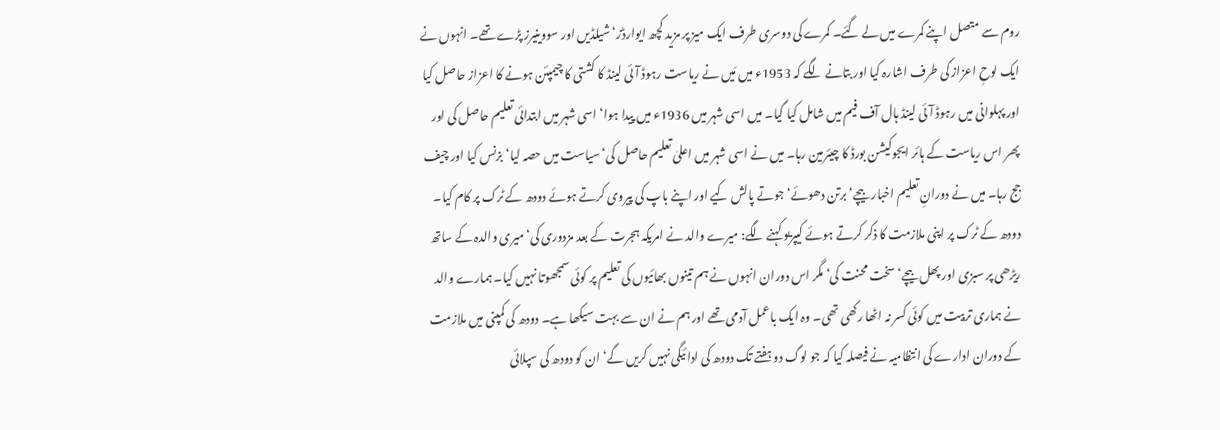روم سے متصل اپنے کمرے میں لے گئے۔ کمرے کی دوسری طرف ایک میز پر مزید کچھ ایوارڈز‘ شیلڈیں اور سووینیرز پڑے تھے۔ انہوں نے ایک لوحِ اعزاز کی طرف اشارہ کیا اور بتانے لگے کہ 1953ء میں مَیں نے ریاست رہوڈ آئی لینڈ کا کشتی کا چیمپئن ہونے کا اعزاز حاصل کیا اور پہلوانی میں رہوڈ آئی لینڈ ہال آف فیم میں شامل کیا گیا۔ میں اسی شہر میں 1936ء میں پیدا ہوا‘ اسی شہر میں ابتدائی تعلیم حاصل کی اور پھر اس ریاست کے ہائر ایجوکیشن بورڈ کا چیئرمین رہا۔ میں نے اسی شہر میں اعلیٰ تعلیم حاصل کی‘ سیاست میں حصہ لیا‘ بزنس کیا اور چیف جج رہا۔ میں نے دورانِ تعلیم اخبار بیچے‘ برتن دھوئے‘ جوتے پالش کیے اور اپنے باپ کی پیروی کرتے ہوئے دودھ کے ٹرک پر کام کیا۔
دودھ کے ٹرک پر اپنی ملازمت کا ذکر کرتے ہوئے کیپریو کہنے لگے: میرے والد نے امریکہ ہجرت کے بعد مزدوری کی‘ میری والدہ کے ساتھ ریڑھی پر سبزی اور پھل بیچے‘ سخت محنت کی‘ مگر اس دوران انہوں نے ہم تینوں بھائیوں کی تعلیم پر کوئی سمجھوتا نہیں کیا۔ ہمارے والد نے ہماری تربیت میں کوئی کسر نہ اٹھا رکھی تھی۔ وہ ایک باعمل آدمی تھے اور ہم نے ان سے بہت سیکھا ہے۔ دودھ کی کمپنی میں ملازمت کے دوران ادارے کی انتظامیہ نے فیصلہ کیا کہ جو لوگ دو ہفتے تک دودھ کی ادائیگی نہیں کریں گے‘ ان کو دودھ کی سپلائی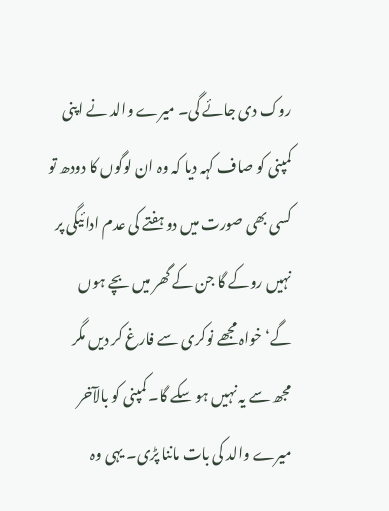روک دی جائے گی۔ میرے والد نے اپنی کمپنی کو صاف کہہ دیا کہ وہ ان لوگوں کا دودھ تو کسی بھی صورت میں دو ہفتے کی عدم ادائیگی پر نہیں روکے گا جن کے گھر میں بچے ہوں گے‘ خواہ مجھے نوکری سے فارغ کر دیں مگر مجھ سے یہ نہیں ہو سکے گا۔ کمپنی کو بالآخر میرے والد کی بات ماننا پڑی۔ یہی وہ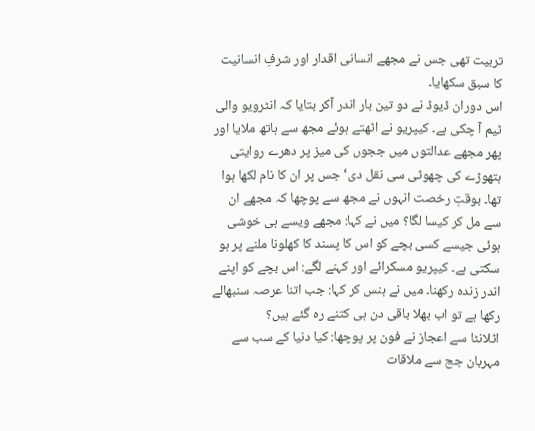تربیت تھی جس نے مجھے انسانی اقدار اور شرفِ انسانیت کا سبق سکھایا۔
اس دوران ڈیوڈ نے دو تین بار اندر آکر بتایا کہ انٹرویو والی ٹیم آ چکی ہے۔ کیپریو نے اٹھتے ہوئے مجھ سے ہاتھ ملایا اور پھر مجھے عدالتوں میں ججوں کی میز پر دھرے روایتی ہتھوڑے کی چھوٹی سی نقل دی‘ جس پر ان کا نام لکھا ہوا تھا۔ بوقتِ رخصت انہوں نے مجھ سے پوچھا کہ مجھے ان سے مل کر کیسا لگا؟ میں نے کہا: مجھے ویسے ہی خوشی ہوئی جیسے کسی بچے کو اس کا پسند کا کھلونا ملنے پر ہو سکتی ہے۔ کیپریو مسکرائے اور کہنے لگے: اس بچے کو اپنے اندر زندہ رکھنا۔ میں نے ہنس کر کہا: جب اتنا عرصہ سنبھالے رکھا ہے تو اب بھلا باقی دن ہی کتنے رہ گئے ہیں؟
اٹلانٹا سے اعجاز نے فون پر پوچھا: کیا دنیا کے سب سے مہربان جج سے ملاقات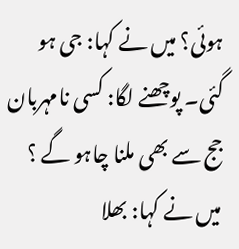ہوئی؟ میں نے کہا: جی ہو گئی۔ پوچھنے لگا: کسی نامہربان جج سے بھی ملنا چاہو گے ؟ میں نے کہا: بھلا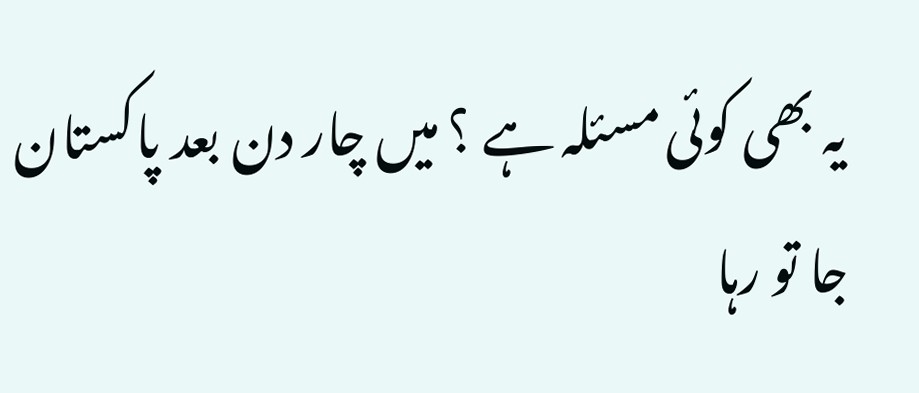یہ بھی کوئی مسئلہ ہے ؟ میں چار دن بعد پاکستان جا تو رہا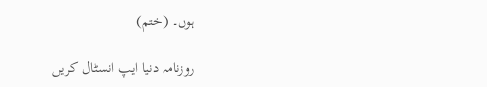ہوں۔ (ختم)

روزنامہ دنیا ایپ انسٹال کریں